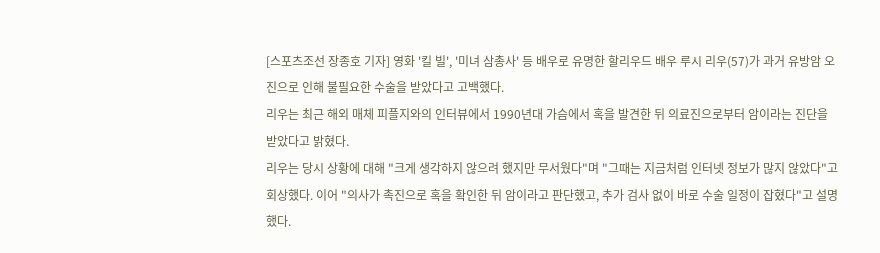[스포츠조선 장종호 기자] 영화 '킬 빌', '미녀 삼총사' 등 배우로 유명한 할리우드 배우 루시 리우(57)가 과거 유방암 오진으로 인해 불필요한 수술을 받았다고 고백했다.
리우는 최근 해외 매체 피플지와의 인터뷰에서 1990년대 가슴에서 혹을 발견한 뒤 의료진으로부터 암이라는 진단을 받았다고 밝혔다.
리우는 당시 상황에 대해 "크게 생각하지 않으려 했지만 무서웠다"며 "그때는 지금처럼 인터넷 정보가 많지 않았다"고 회상했다. 이어 "의사가 촉진으로 혹을 확인한 뒤 암이라고 판단했고, 추가 검사 없이 바로 수술 일정이 잡혔다"고 설명했다.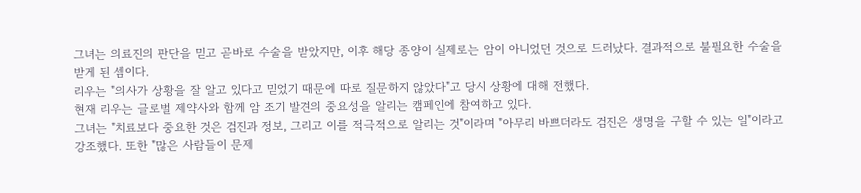그녀는 의료진의 판단을 믿고 곧바로 수술을 받았지만, 이후 해당 종양이 실제로는 암이 아니었던 것으로 드러났다. 결과적으로 불필요한 수술을 받게 된 셈이다.
리우는 "의사가 상황을 잘 알고 있다고 믿었기 때문에 따로 질문하지 않았다"고 당시 상황에 대해 전했다.
현재 리우는 글로벌 제약사와 함께 암 조기 발견의 중요성을 알리는 캠페인에 참여하고 있다.
그녀는 "치료보다 중요한 것은 검진과 정보, 그리고 이를 적극적으로 알리는 것"이라며 "아무리 바쁘더라도 검진은 생명을 구할 수 있는 일"이라고 강조했다. 또한 "많은 사람들이 문제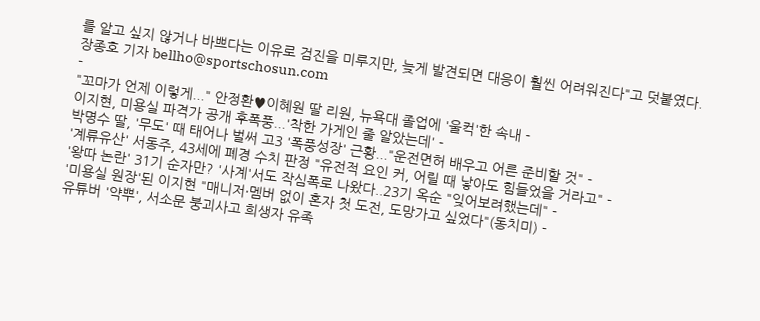를 알고 싶지 않거나 바쁘다는 이유로 검진을 미루지만, 늦게 발견되면 대응이 훨씬 어려워진다"고 덧붙였다.
장종호 기자 bellho@sportschosun.com
-
"꼬마가 언제 이렇게..." 안정환♥이혜원 딸 리원, 뉴욕대 졸업에 '울컥'한 속내 -
이지현, 미용실 파격가 공개 후폭풍...'착한 가게인 줄 알았는데' -
박명수 딸, '무도' 때 태어나 벌써 고3 '폭풍성장' 근황..."운전면허 배우고 어른 준비할 것" -
'계류유산' 서동주, 43세에 폐경 수치 판정 "유전적 요인 커, 어릴 때 낳아도 힘들었을 거라고" -
'왕따 논란' 31기 순자만? '사계'서도 작심폭로 나왔다..23기 옥순 "잊어보려했는데" -
'미용실 원장'된 이지현 "매니저·멤버 없이 혼자 첫 도전, 도망가고 싶었다"(동치미) -
유튜버 '약뿌', 서소문 붕괴사고 희생자 유족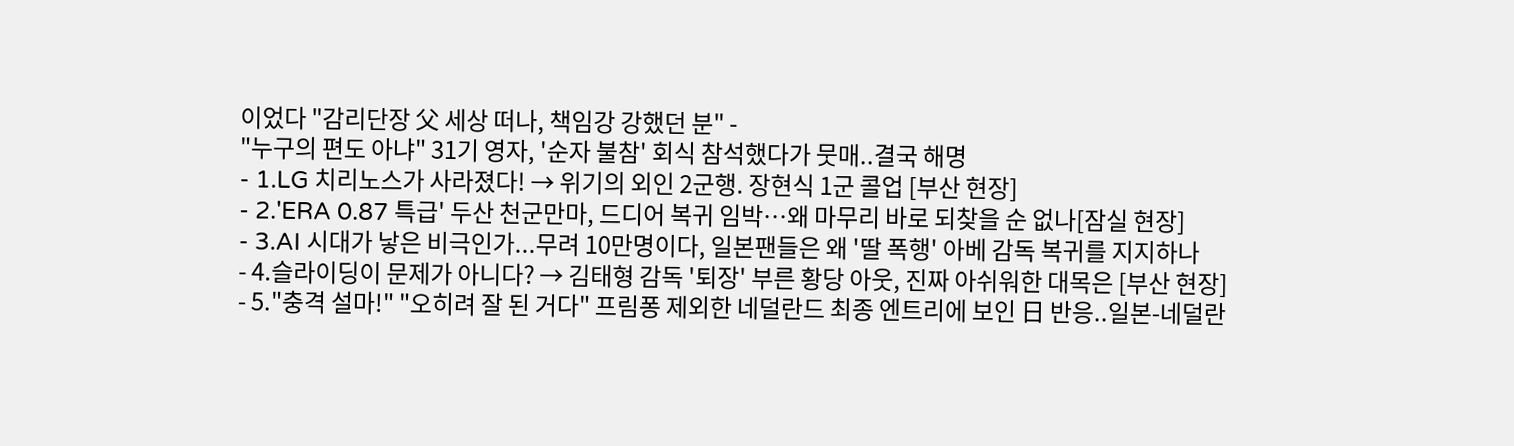이었다 "감리단장 父 세상 떠나, 책임강 강했던 분" -
"누구의 편도 아냐" 31기 영자, '순자 불참' 회식 참석했다가 뭇매..결국 해명
- 1.LG 치리노스가 사라졌다! → 위기의 외인 2군행. 장현식 1군 콜업 [부산 현장]
- 2.'ERA 0.87 특급' 두산 천군만마, 드디어 복귀 임박…왜 마무리 바로 되찾을 순 없나[잠실 현장]
- 3.AI 시대가 낳은 비극인가...무려 10만명이다, 일본팬들은 왜 '딸 폭행' 아베 감독 복귀를 지지하나
- 4.슬라이딩이 문제가 아니다? → 김태형 감독 '퇴장' 부른 황당 아웃, 진짜 아쉬워한 대목은 [부산 현장]
- 5."충격 설마!" "오히려 잘 된 거다" 프림퐁 제외한 네덜란드 최종 엔트리에 보인 日 반응..일본-네덜란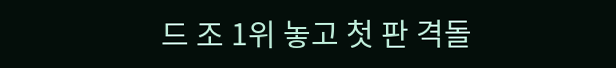드 조 1위 놓고 첫 판 격돌